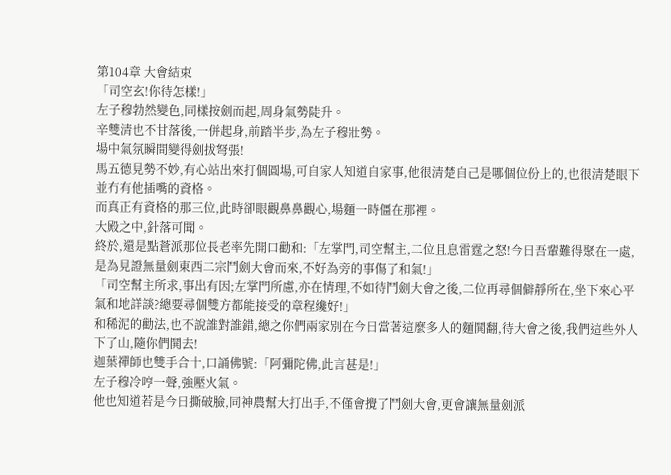第104章 大會結束
「司空玄!你待怎樣!」
左子穆勃然變色,同樣按劍而起,周身氣勢陡升。
辛雙清也不甘落後,一併起身,前踏半步,為左子穆壯勢。
場中氣氛瞬間變得劍拔弩張!
馬五德見勢不妙,有心站出來打個圓場,可自家人知道自家事,他很清楚自己是哪個位份上的,也很清楚眼下並冇有他插嘴的資格。
而真正有資格的那三位,此時卻眼觀鼻鼻觀心,場麵一時僵在那裡。
大殿之中,針落可聞。
終於,還是點蒼派那位長老率先開口勸和:「左掌門,司空幫主,二位且息雷霆之怒!今日吾輩難得聚在一處,是為見證無量劍東西二宗鬥劍大會而來,不好為旁的事傷了和氣!」
「司空幫主所求,事出有因;左掌門所慮,亦在情理,不如待鬥劍大會之後,二位再尋個僻靜所在,坐下來心平氣和地詳談?總要尋個雙方都能接受的章程纔好!」
和稀泥的勸法,也不說誰對誰錯,總之你們兩家別在今日當著這麼多人的麵鬨翻,待大會之後,我們這些外人下了山,隨你們鬨去!
迦葉禪師也雙手合十,口誦佛號:「阿彌陀佛,此言甚是!」
左子穆冷哼一聲,強壓火氣。
他也知道若是今日撕破臉,同神農幫大打出手,不僅會攪了鬥劍大會,更會讓無量劍派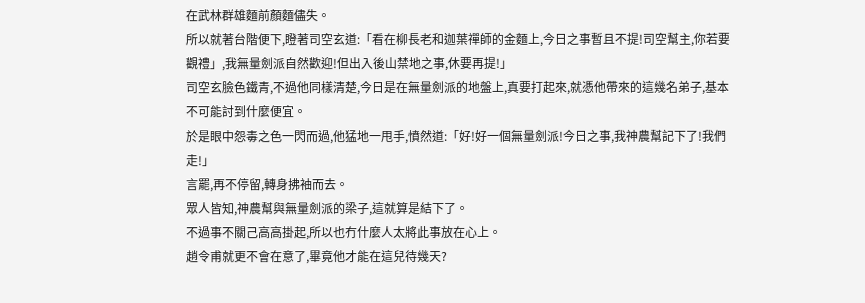在武林群雄麵前顏麵儘失。
所以就著台階便下,瞪著司空玄道:「看在柳長老和迦葉禪師的金麵上,今日之事暫且不提!司空幫主,你若要觀禮」,我無量劍派自然歡迎!但出入後山禁地之事,休要再提!」
司空玄臉色鐵青,不過他同樣清楚,今日是在無量劍派的地盤上,真要打起來,就憑他帶來的這幾名弟子,基本不可能討到什麼便宜。
於是眼中怨毒之色一閃而過,他猛地一甩手,憤然道:「好!好一個無量劍派!今日之事,我神農幫記下了!我們走!」
言罷,再不停留,轉身拂袖而去。
眾人皆知,神農幫與無量劍派的梁子,這就算是結下了。
不過事不關己高高掛起,所以也冇什麼人太將此事放在心上。
趙令甫就更不會在意了,畢竟他才能在這兒待幾天?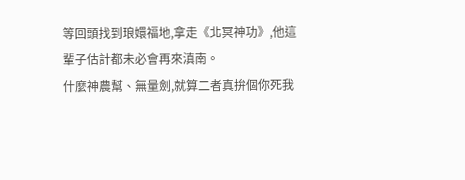等回頭找到琅嬛福地,拿走《北冥神功》,他這輩子估計都未必會再來滇南。
什麼神農幫、無量劍,就算二者真拚個你死我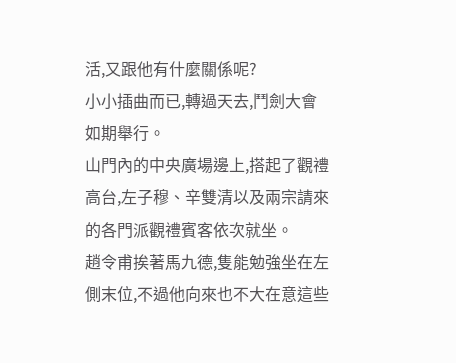活,又跟他有什麼關係呢?
小小插曲而已,轉過天去,鬥劍大會如期舉行。
山門內的中央廣場邊上,搭起了觀禮高台,左子穆、辛雙清以及兩宗請來的各門派觀禮賓客依次就坐。
趙令甫挨著馬九德,隻能勉強坐在左側末位,不過他向來也不大在意這些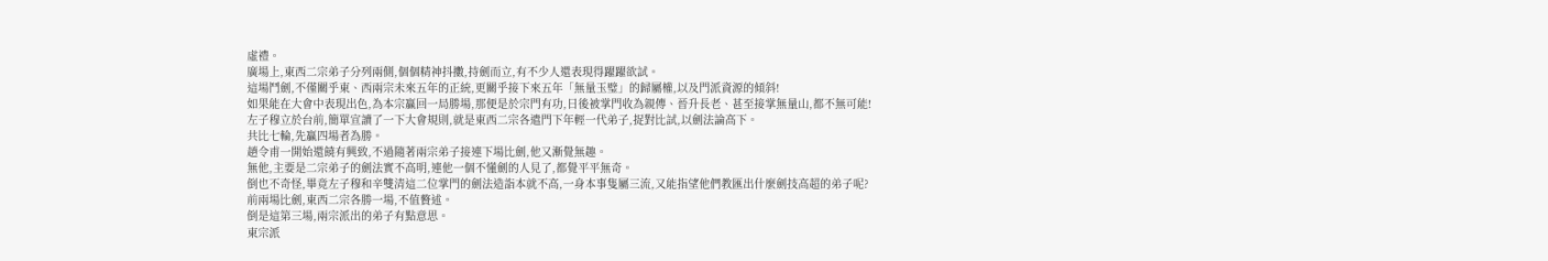虛禮。
廣場上,東西二宗弟子分列兩側,個個精神抖擻,持劍而立,有不少人還表現得躍躍欲試。
這場鬥劍,不僅關乎東、西兩宗未來五年的正統,更關乎接下來五年「無量玉璧」的歸屬權,以及門派資源的傾斜!
如果能在大會中表現出色,為本宗贏回一局勝場,那便是於宗門有功,日後被掌門收為親傳、晉升長老、甚至接掌無量山,都不無可能!
左子穆立於台前,簡單宣讀了一下大會規則,就是東西二宗各遣門下年輕一代弟子,捉對比試,以劍法論高下。
共比七輪,先贏四場者為勝。
趙令甫一開始還饒有興致,不過隨著兩宗弟子接連下場比劍,他又漸覺無趣。
無他,主要是二宗弟子的劍法實不高明,連他一個不懂劍的人見了,都覺平平無奇。
倒也不奇怪,畢竟左子穆和辛雙清這二位掌門的劍法造詣本就不高,一身本事隻屬三流,又能指望他們教匯出什麼劍技高超的弟子呢?
前兩場比劍,東西二宗各勝一場,不值贅述。
倒是這第三場,兩宗派出的弟子有點意思。
東宗派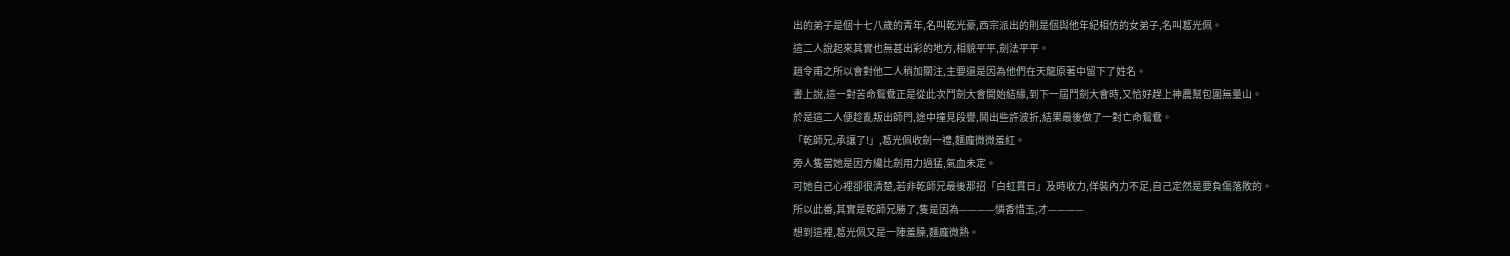出的弟子是個十七八歲的青年,名叫乾光豪,西宗派出的則是個與他年紀相仿的女弟子,名叫葛光佩。
這二人說起來其實也無甚出彩的地方,相貌平平,劍法平平。
趙令甫之所以會對他二人稍加關注,主要還是因為他們在天龍原著中留下了姓名。
書上說,這一對苦命鴛鴦正是從此次鬥劍大會開始結緣,到下一屆鬥劍大會時,又恰好趕上神農幫包圍無量山。
於是這二人便趁亂叛出師門,途中撞見段譽,鬨出些許波折,結果最後做了一對亡命鴛鴦。
「乾師兄,承讓了!」,葛光佩收劍一禮,麵龐微微羞紅。
旁人隻當她是因方纔比劍用力過猛,氣血未定。
可她自己心裡卻很清楚,若非乾師兄最後那招「白虹貫日」及時收力,佯裝內力不足,自己定然是要負傷落敗的。
所以此番,其實是乾師兄勝了,隻是因為————憐香惜玉,才————
想到這裡,葛光佩又是一陣羞臊,麵龐微熱。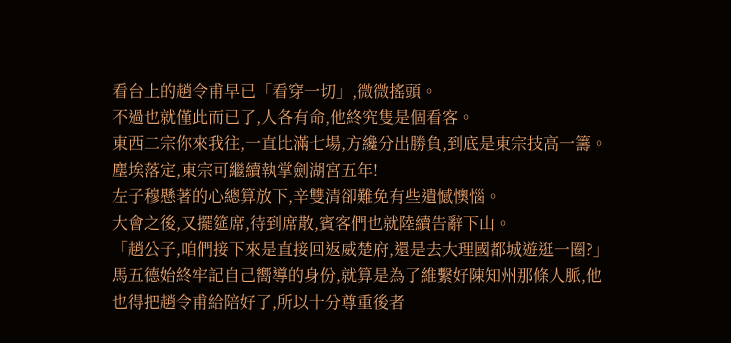看台上的趙令甫早已「看穿一切」,微微搖頭。
不過也就僅此而已了,人各有命,他終究隻是個看客。
東西二宗你來我往,一直比滿七場,方纔分出勝負,到底是東宗技高一籌。
塵埃落定,東宗可繼續執掌劍湖宮五年!
左子穆懸著的心總算放下,辛雙清卻難免有些遺憾懊惱。
大會之後,又擺筵席,待到席散,賓客們也就陸續告辭下山。
「趙公子,咱們接下來是直接回返威楚府,還是去大理國都城遊逛一圈?」
馬五德始終牢記自己嚮導的身份,就算是為了維繫好陳知州那條人脈,他也得把趙令甫給陪好了,所以十分尊重後者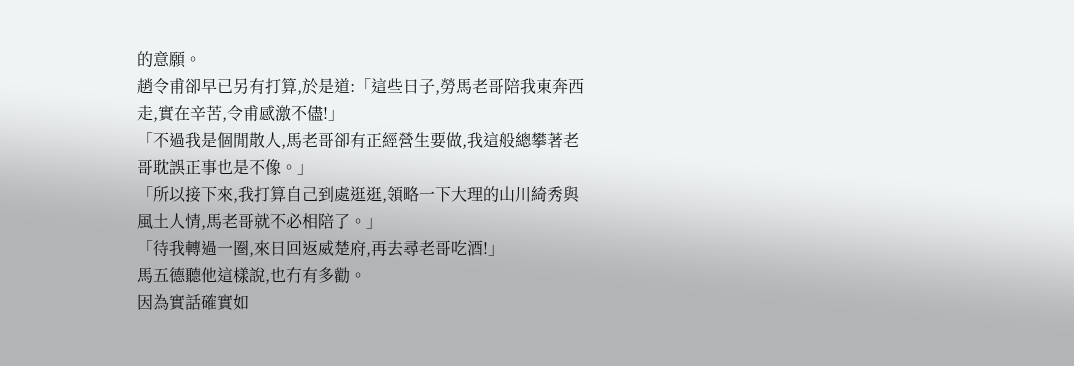的意願。
趙令甫卻早已另有打算,於是道:「這些日子,勞馬老哥陪我東奔西走,實在辛苦,令甫感激不儘!」
「不過我是個閒散人,馬老哥卻有正經營生要做,我這般總攀著老哥耽誤正事也是不像。」
「所以接下來,我打算自己到處逛逛,領略一下大理的山川綺秀與風土人情,馬老哥就不必相陪了。」
「待我轉過一圈,來日回返威楚府,再去尋老哥吃酒!」
馬五德聽他這樣說,也冇有多勸。
因為實話確實如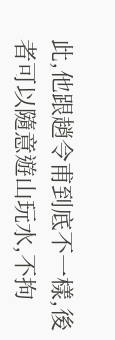此,他跟趙令甫到底不一樣,後者可以隨意遊山玩水,不拘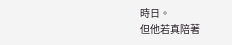時日。
但他若真陪著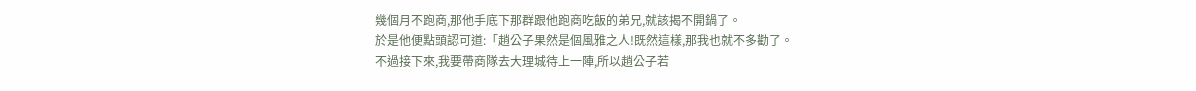幾個月不跑商,那他手底下那群跟他跑商吃飯的弟兄,就該揭不開鍋了。
於是他便點頭認可道:「趙公子果然是個風雅之人!既然這樣,那我也就不多勸了。
不過接下來,我要帶商隊去大理城待上一陣,所以趙公子若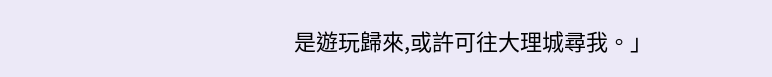是遊玩歸來,或許可往大理城尋我。」